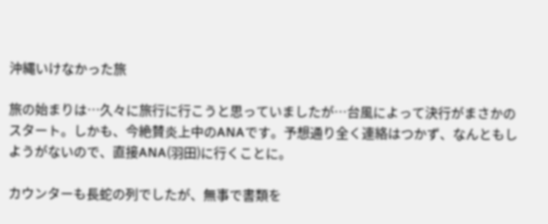沖縄いけなかった旅

旅の始まりは…久々に旅行に行こうと思っていましたが…台風によって決行がまさかのスタート。しかも、今絶賛炎上中のANAです。予想通り全く連絡はつかず、なんともしようがないので、直接ANA(羽田)に行くことに。

カウンターも長蛇の列でしたが、無事で書類を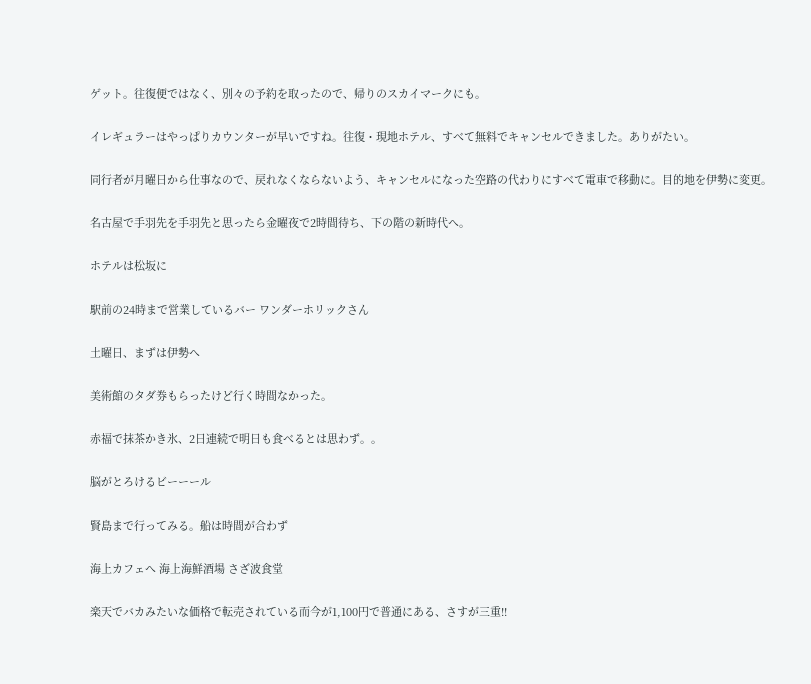ゲット。往復便ではなく、別々の予約を取ったので、帰りのスカイマークにも。

イレギュラーはやっぱりカウンターが早いですね。往復・現地ホテル、すべて無料でキャンセルできました。ありがたい。

同行者が月曜日から仕事なので、戻れなくならないよう、キャンセルになった空路の代わりにすべて電車で移動に。目的地を伊勢に変更。

名古屋で手羽先を手羽先と思ったら金曜夜で2時間待ち、下の階の新時代へ。

ホテルは松坂に

駅前の24時まで営業しているバー ワンダーホリックさん

土曜日、まずは伊勢へ

美術館のタダ券もらったけど行く時間なかった。

赤福で抹茶かき氷、2日連続で明日も食べるとは思わず。。

脳がとろけるビーーール

賢島まで行ってみる。船は時間が合わず

海上カフェへ 海上海鮮酒場 さざ波食堂

楽天でバカみたいな価格で転売されている而今が1,100円で普通にある、さすが三重!!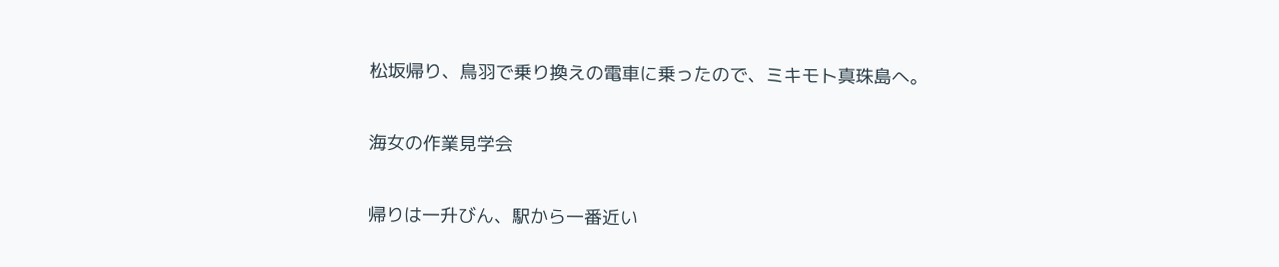松坂帰り、鳥羽で乗り換えの電車に乗ったので、ミキモト真珠島へ。

海女の作業見学会

帰りは一升びん、駅から一番近い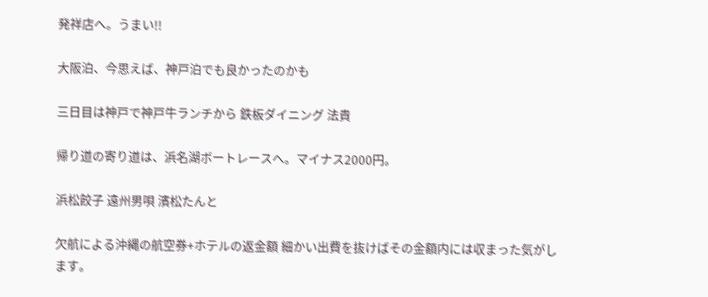発祥店へ。うまい!!

大阪泊、今思えば、神戸泊でも良かったのかも

三日目は神戸で神戸牛ランチから 鉄板ダイニング 法貴

帰り道の寄り道は、浜名湖ボートレースへ。マイナス2000円。

浜松餃子 遠州男唄 濱松たんと

欠航による沖縄の航空券+ホテルの返金額 細かい出費を抜けばその金額内には収まった気がします。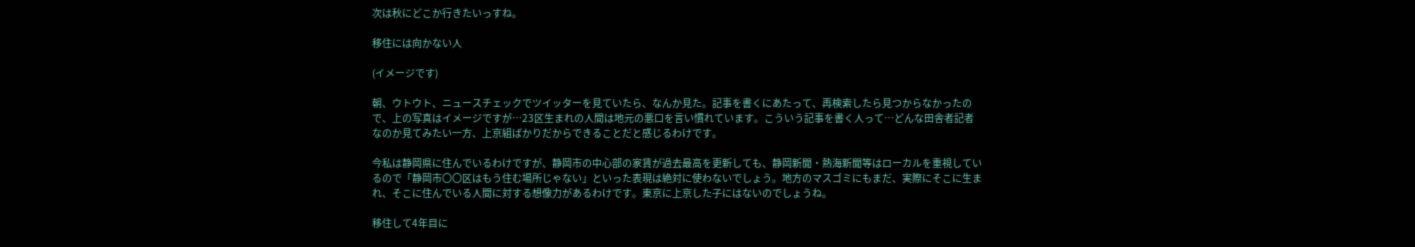次は秋にどこか行きたいっすね。

移住には向かない人

(イメージです)

朝、ウトウト、ニュースチェックでツイッターを見ていたら、なんか見た。記事を書くにあたって、再検索したら見つからなかったので、上の写真はイメージですが…23区生まれの人間は地元の悪口を言い慣れています。こういう記事を書く人って…どんな田舎者記者なのか見てみたい一方、上京組ばかりだからできることだと感じるわけです。

今私は静岡県に住んでいるわけですが、静岡市の中心部の家賃が過去最高を更新しても、静岡新聞・熱海新聞等はローカルを重視しているので「静岡市〇〇区はもう住む場所じゃない」といった表現は絶対に使わないでしょう。地方のマスゴミにもまだ、実際にそこに生まれ、そこに住んでいる人間に対する想像力があるわけです。東京に上京した子にはないのでしょうね。

移住して4年目に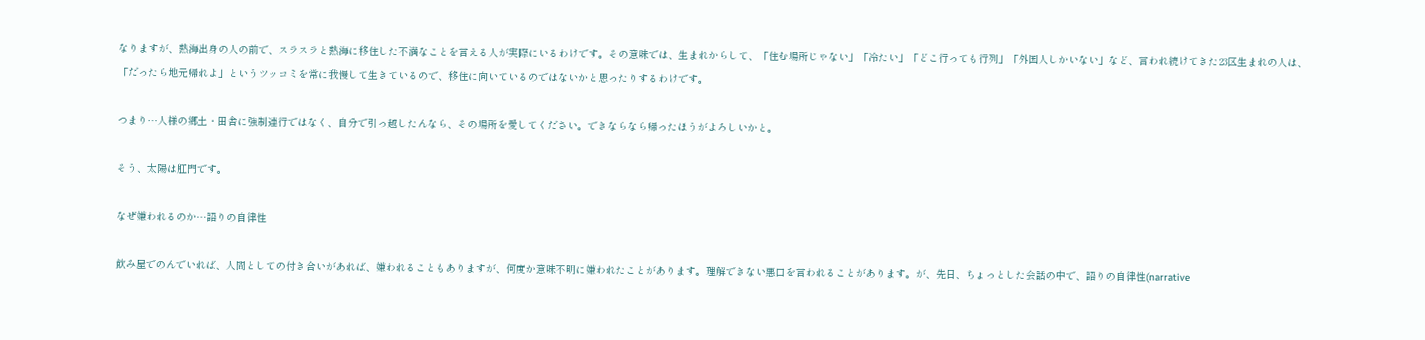なりますが、熱海出身の人の前で、スラスラと熱海に移住した不満なことを言える人が実際にいるわけです。その意味では、生まれからして、「住む場所じゃない」「冷たい」「どこ行っても行列」「外国人しかいない」など、言われ続けてきた23区生まれの人は、「だったら地元帰れよ」というツッコミを常に我慢して生きているので、移住に向いているのではないかと思ったりするわけです。

つまり…人様の郷土・田舎に強制連行ではなく、自分で引っ越したんなら、その場所を愛してください。できならなら帰ったほうがよろしいかと。

そう、太陽は肛門です。

なぜ嫌われるのか…語りの自律性

飲み屋でのんでいれば、人間としての付き合いがあれば、嫌われることもありますが、何度か意味不明に嫌われたことがあります。理解できない悪口を言われることがあります。が、先日、ちょっとした会話の中で、語りの自律性(narrative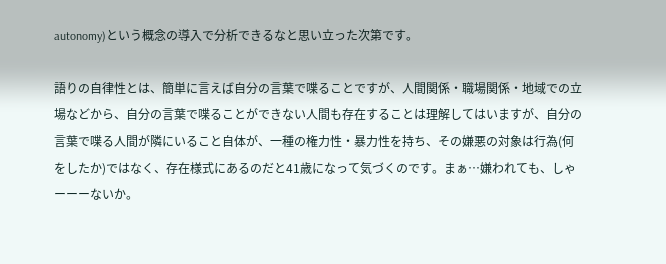autonomy)という概念の導入で分析できるなと思い立った次第です。

語りの自律性とは、簡単に言えば自分の言葉で喋ることですが、人間関係・職場関係・地域での立場などから、自分の言葉で喋ることができない人間も存在することは理解してはいますが、自分の言葉で喋る人間が隣にいること自体が、一種の権力性・暴力性を持ち、その嫌悪の対象は行為(何をしたか)ではなく、存在様式にあるのだと41歳になって気づくのです。まぁ…嫌われても、しゃーーーないか。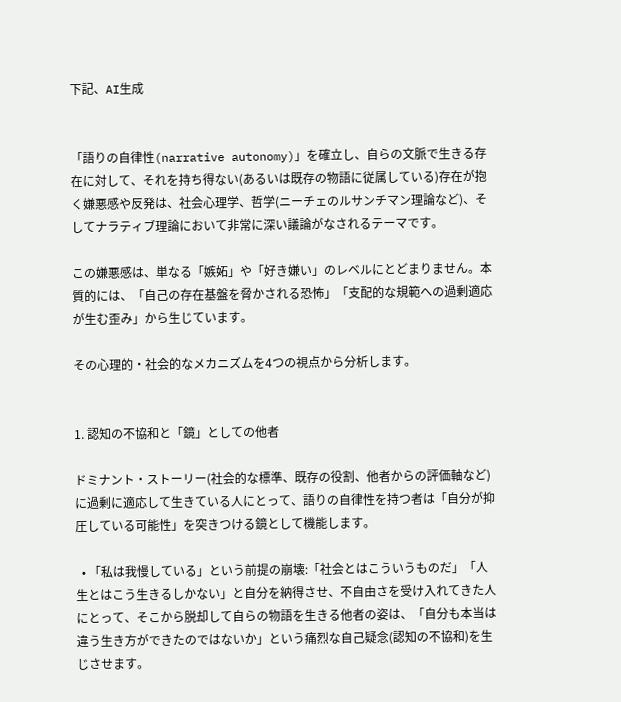下記、AI生成


「語りの自律性(narrative autonomy)」を確立し、自らの文脈で生きる存在に対して、それを持ち得ない(あるいは既存の物語に従属している)存在が抱く嫌悪感や反発は、社会心理学、哲学(ニーチェのルサンチマン理論など)、そしてナラティブ理論において非常に深い議論がなされるテーマです。

この嫌悪感は、単なる「嫉妬」や「好き嫌い」のレベルにとどまりません。本質的には、「自己の存在基盤を脅かされる恐怖」「支配的な規範への過剰適応が生む歪み」から生じています。

その心理的・社会的なメカニズムを4つの視点から分析します。


1. 認知の不協和と「鏡」としての他者

ドミナント・ストーリー(社会的な標準、既存の役割、他者からの評価軸など)に過剰に適応して生きている人にとって、語りの自律性を持つ者は「自分が抑圧している可能性」を突きつける鏡として機能します。

  • 「私は我慢している」という前提の崩壊:「社会とはこういうものだ」「人生とはこう生きるしかない」と自分を納得させ、不自由さを受け入れてきた人にとって、そこから脱却して自らの物語を生きる他者の姿は、「自分も本当は違う生き方ができたのではないか」という痛烈な自己疑念(認知の不協和)を生じさせます。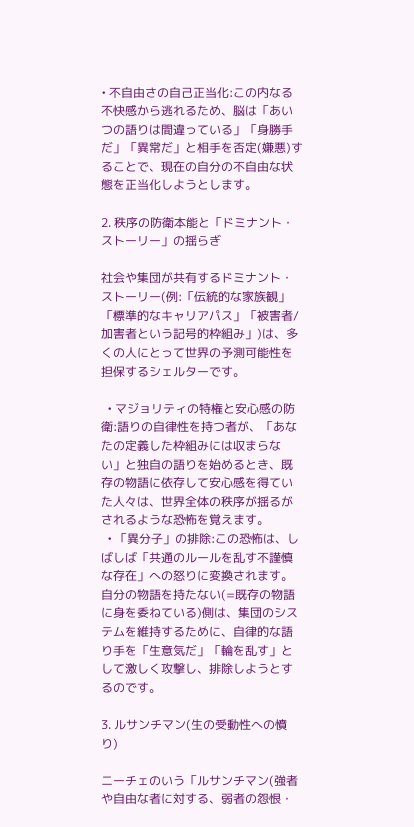• 不自由さの自己正当化:この内なる不快感から逃れるため、脳は「あいつの語りは間違っている」「身勝手だ」「異常だ」と相手を否定(嫌悪)することで、現在の自分の不自由な状態を正当化しようとします。

2. 秩序の防衛本能と「ドミナント・ストーリー」の揺らぎ

社会や集団が共有するドミナント・ストーリー(例:「伝統的な家族観」「標準的なキャリアパス」「被害者/加害者という記号的枠組み」)は、多くの人にとって世界の予測可能性を担保するシェルターです。

  • マジョリティの特権と安心感の防衛:語りの自律性を持つ者が、「あなたの定義した枠組みには収まらない」と独自の語りを始めるとき、既存の物語に依存して安心感を得ていた人々は、世界全体の秩序が揺るがされるような恐怖を覚えます。
  • 「異分子」の排除:この恐怖は、しばしば「共通のルールを乱す不謹慎な存在」への怒りに変換されます。自分の物語を持たない(=既存の物語に身を委ねている)側は、集団のシステムを維持するために、自律的な語り手を「生意気だ」「輪を乱す」として激しく攻撃し、排除しようとするのです。

3. ルサンチマン(生の受動性への憤り)

ニーチェのいう「ルサンチマン(強者や自由な者に対する、弱者の怨恨・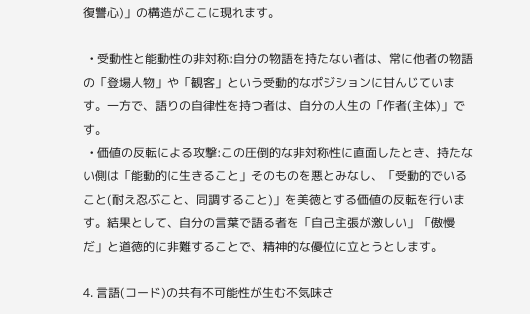復讐心)」の構造がここに現れます。

  • 受動性と能動性の非対称:自分の物語を持たない者は、常に他者の物語の「登場人物」や「観客」という受動的なポジションに甘んじています。一方で、語りの自律性を持つ者は、自分の人生の「作者(主体)」です。
  • 価値の反転による攻撃:この圧倒的な非対称性に直面したとき、持たない側は「能動的に生きること」そのものを悪とみなし、「受動的でいること(耐え忍ぶこと、同調すること)」を美徳とする価値の反転を行います。結果として、自分の言葉で語る者を「自己主張が激しい」「傲慢だ」と道徳的に非難することで、精神的な優位に立とうとします。

4. 言語(コード)の共有不可能性が生む不気味さ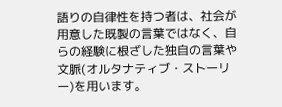語りの自律性を持つ者は、社会が用意した既製の言葉ではなく、自らの経験に根ざした独自の言葉や文脈(オルタナティブ・ストーリー)を用います。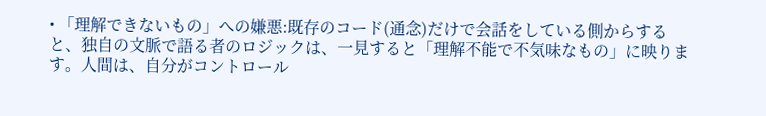• 「理解できないもの」への嫌悪:既存のコード(通念)だけで会話をしている側からすると、独自の文脈で語る者のロジックは、一見すると「理解不能で不気味なもの」に映ります。人間は、自分がコントロール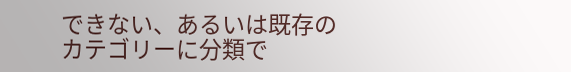できない、あるいは既存のカテゴリーに分類で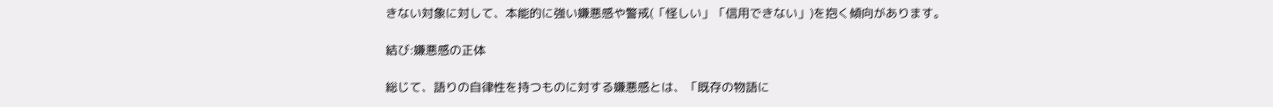きない対象に対して、本能的に強い嫌悪感や警戒(「怪しい」「信用できない」)を抱く傾向があります。

結び:嫌悪感の正体

総じて、語りの自律性を持つものに対する嫌悪感とは、「既存の物語に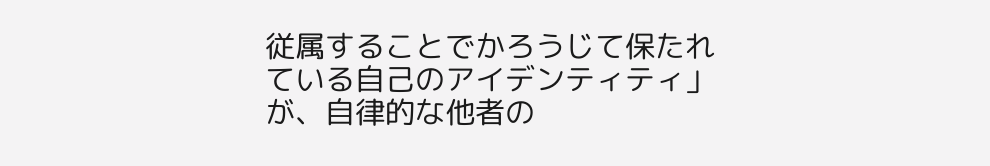従属することでかろうじて保たれている自己のアイデンティティ」が、自律的な他者の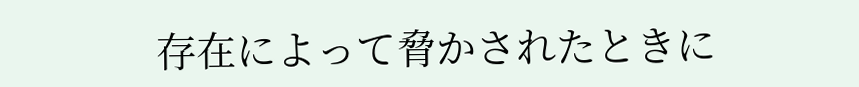存在によって脅かされたときに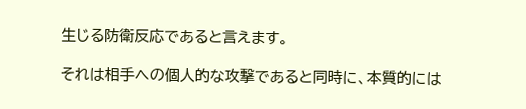生じる防衛反応であると言えます。

それは相手への個人的な攻撃であると同時に、本質的には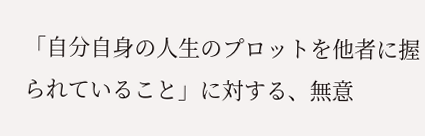「自分自身の人生のプロットを他者に握られていること」に対する、無意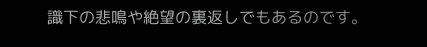識下の悲鳴や絶望の裏返しでもあるのです。